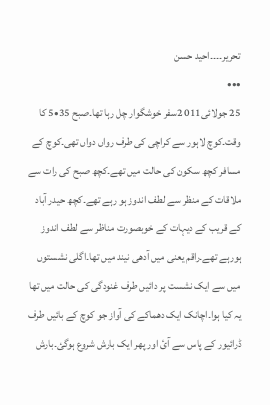تحریر۔۔۔۔احید حسن
•••
25 جولائی011 2سفر خوشگوار چل رہا تھا۔صبح 35•5 کا وقت۔کوچ لاہور سے کراچی کی طرف رواں دواں تھی۔کوچ کے مسافر کچھ سکون کی حالت میں تھے۔کچھ صبح کی رات سے ملاقات کے منظر سے لطف اندوز ہو رہے تھے۔کچھ حیدر آباد کے قریب کے دیہات کے خوبصورت مناظر سے لطف اندوز ہورہے تھے۔راقم یعنی میں آدھی نیند میں تھا۔اگلی نشستوں میں سے ایک نشست پر دائیں طرف غنودگی کی حالت میں تھا یہ کیا ہوا۔اچانک ایک دھماکے کی آواز جو کوچ کے بائیں طرف ڈرائیور کے پاس سے آئ اور پھر ایک بارش شروع ہوگئ۔بارش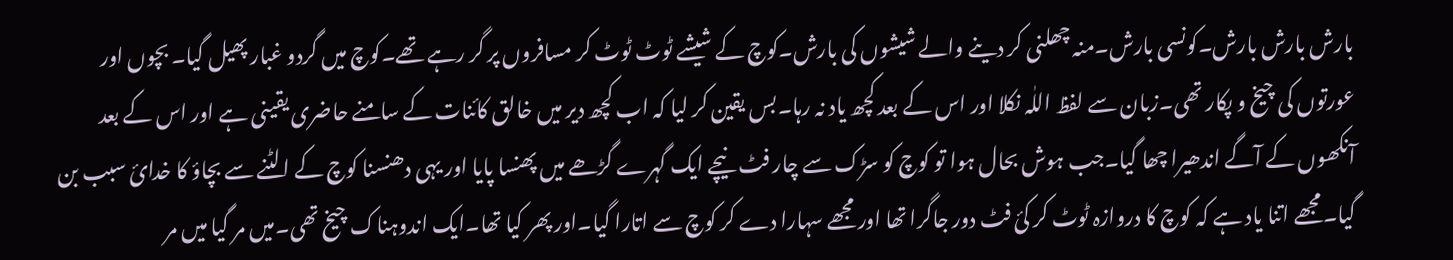بارش بارش بارش۔کونسی بارش۔منہ چھلنی کر دینے والے شیشوں کی بارش۔کوچ کے شیشے ٹوٹ ٹوٹ کر مسافروں پر گر رہے تھے۔کوچ میں گردو غبار پھیل گیا۔ بچوں اور عورتوں کی چیخ و پکار تھی۔زبان سے لفظ اللٰہ نکلا اور اس کے بعد کچھ یاد نہ رہا۔بس یقین کر لیا کہ اب کچھ دیر میں خالق کائنات کے سامنے حاضری یقینی ہے اور اس کے بعد آنکھوں کے آگے اندھیرا چھا گیا۔جب ہوش بحال ہوا تو کوچ کو سڑک سے چار فٹ نیچے ایک گہرے گڑھے میں پھنسا پایا اور یہی دھنسنا کوچ کے الٹنے سے بچاؤ کا خدائ سبب بن گیا۔مجھے اتنا یاد ہے کہ کوچ کا دروازہ ٹوٹ کر کئ فٹ دور جاگرا تھا اور مجھے سہارا دے کر کوچ سے اتارا گیا۔اور پھر کیا تھا۔ایک اندوہناک چیخ تھی۔میں مر گیا میں مر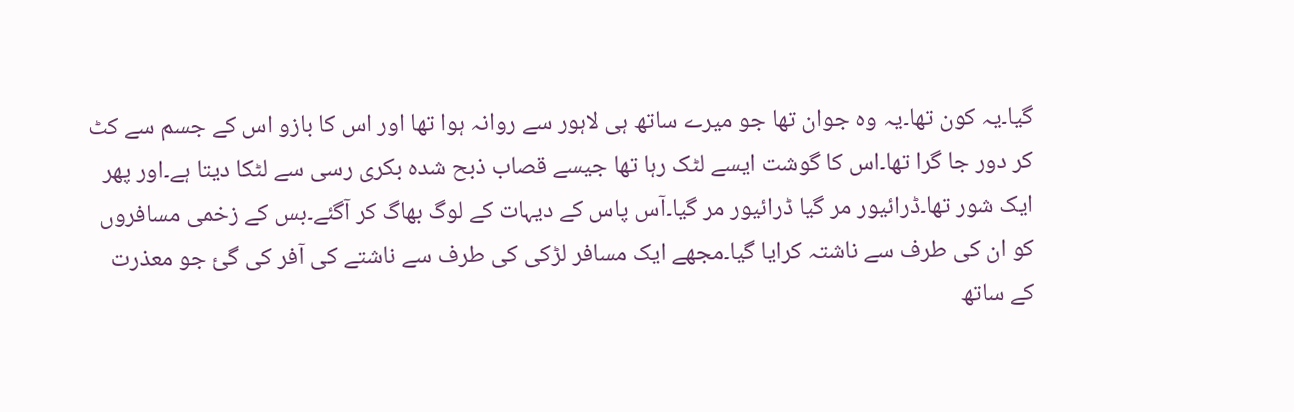گیا۔یہ کون تھا۔یہ وہ جوان تھا جو میرے ساتھ ہی لاہور سے روانہ ہوا تھا اور اس کا بازو اس کے جسم سے کٹ کر دور جا گرا تھا۔اس کا گوشت ایسے لٹک رہا تھا جیسے قصاب ذبح شدہ بکری رسی سے لٹکا دیتا ہے۔اور پھر ایک شور تھا۔ڈرائیور مر گیا ڈرائیور مر گیا۔آس پاس کے دیہات کے لوگ بھاگ کر آگئے۔بس کے زخمی مسافروں کو ان کی طرف سے ناشتہ کرایا گیا۔مجھے ایک مسافر لڑکی کی طرف سے ناشتے کی آفر کی گئ جو معذرت کے ساتھ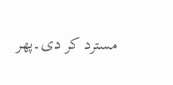مسترد کر دی۔پھر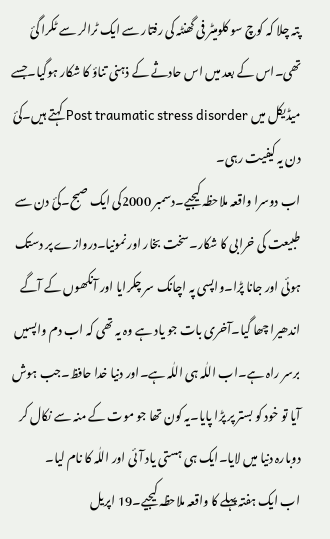پتہ چلا کہ کوچ سو کلومیٹر فی گھنٹہ کی رفتار سے ایک ٹرالر سے ٹکرا گئ تھی۔اس کے بعد میں اس حادثے کے ذہنی تناؤ کا شکار ہوگیا۔جسے میڈیکل میں Post traumatic stress disorder کہتے ہیں۔کئ دن یہ کیفیت رہی۔
اب دوسرا واقعہ ملاحظہ کیجیے۔دسمبر 2000کی ایک صبح۔کئ دن سے طبیعت کی خرابی کا شکار۔سخت بخار اور نمونیا۔دروازے پر دستک ہوئی اور جانا پڑا۔واپسی پہ اچانک سر چکرایا اور آنکھوں کے آگے اندھیرا چھا گیا۔آخری بات جو یاد ہے وہ یہ تھی کہ اب دم واپسیں برسر راہ ہے۔اب اللٰہ ہی اللٰہ ہے۔اور دنیا خدا حافظ۔جب ہوش آیا تو خود کو بستر پر پڑا پایا۔یہ کون تھا جو موت کے منہ سے نکال کر دوبارہ دنیا میں لایا۔ایک ہی ہستی یاد آئی اور اللٰہ کا نام لیا۔
اب ایک ہفتہ پہلے کا واقعہ ملاحظہ کیجیے۔19 اپریل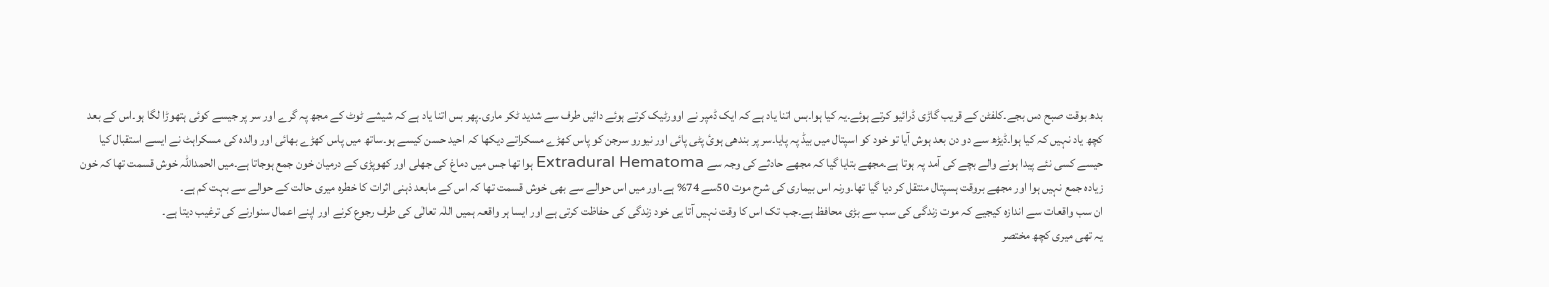بدھ بوقت صبح دس بجے۔کلفٹن کے قریب گاڑی ڈرائیو کرتے ہوئے۔یہ کیا ہوا۔بس اتنا یاد ہے کہ ایک ڈمپر نے اوورٹیک کرتے ہوئے دائیں طرف سے شدید ٹکر ماری۔پھر بس اتنا یاد ہے کہ شیشے ٹوٹ کے مجھ پہ گرے اور سر پر جیسے کوئی ہتھوڑا لگا ہو۔اس کے بعد کچھ یاد نہیں کہ کیا ہوا۔ڈیڑھ سے دو دن بعد ہوش آیا تو خود کو اسپتال میں بیڈ پہ پایا۔سر پر بندھی ہوئ پٹی پائی اور نیورو سرجن کو پاس کھڑے مسکراتے دیکھا کہ احید حسن کیسے ہو۔ساتھ میں پاس کھڑے بھائی اور والدہ کی مسکراہٹ نے ایسے استقبال کیا حیسے کسی نئے پیدا ہونے والے بچے کی آمد پہ ہوتا ہے۔مجھے بتایا گیا کہ مجھے حادثے کی وجہ سے Extradural Hematoma ہوا تھا جس میں دماغ کی جھلی اور کھوپڑی کے درمیان خون جمع ہوجاتا ہے۔میں الحمداللہ خوش قسمت تھا کہ خون زیادہ جمع نہیں ہوا اور مجھے بروقت ہسپتال منتقل کر دیا گیا تھا۔ورنہ اس بیماری کی شرح موت 50سے 74% ہے۔اور میں اس حوالے سے بھی خوش قسمت تھا کہ اس کے مابعد ذہنی اثرات کا خطرہ میری حالت کے حوالے سے بہت کم ہے۔
ان سب واقعات سے اندازہ کیجیے کہ موت زندگی کی سب سے بڑی محافظ ہے۔جب تک اس کا وقت نہیں آتا یی خود زندگی کی حفاظت کرتی ہے اور ایسا ہر واقعہ ہمیں اللٰہ تعالٰی کی طرف رجوع کرنے اور اپنے اعمال سنوارنے کی ترغیب دیتا ہے۔
یہ تھی میری کچھ مختصر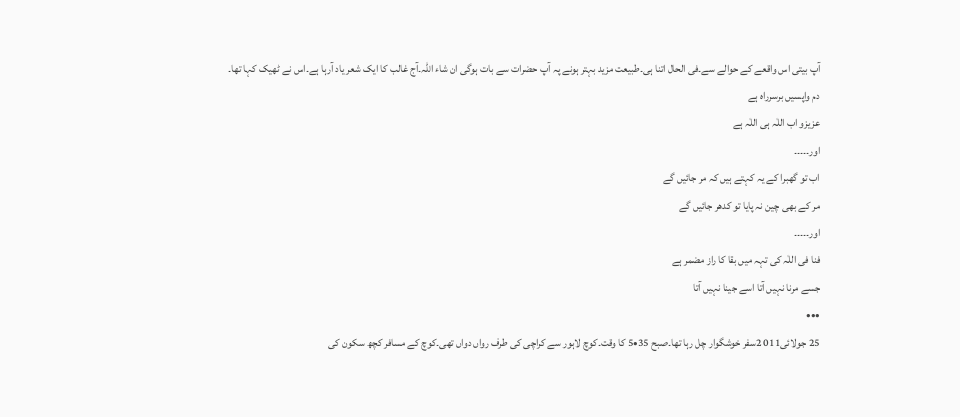آپ بیتی اس واقعے کے حوالے سے۔فی الحال اتنا ہی۔طبیعت مزید بہتر ہونے پہ آپ حضرات سے بات ہوگی ان شاء اللہ۔آج غالب کا ایک شعر یاد آرہا ہے۔اس نے ٹھیک کہا تھا۔
دم واپسیں برسرراہ ہے
عزیزو اب اللٰہ ہی اللٰہ ہے
اور۔۔۔۔۔
اب تو گھبرا کے یہ کہتے ہیں کہ مر جائیں گے
مر کے بھی چین نہ پایا تو کدھر جائیں گے
اور۔۔۔۔۔
فنا فی اللٰہ کی تہہ میں بقا کا راز مضمر ہے
جسے مرنا نہیں آتا اسے جینا نہیں آتا
•••
25 جولائی011 2سفر خوشگوار چل رہا تھا۔صبح 35•5 کا وقت۔کوچ لاہور سے کراچی کی طرف رواں دواں تھی۔کوچ کے مسافر کچھ سکون کی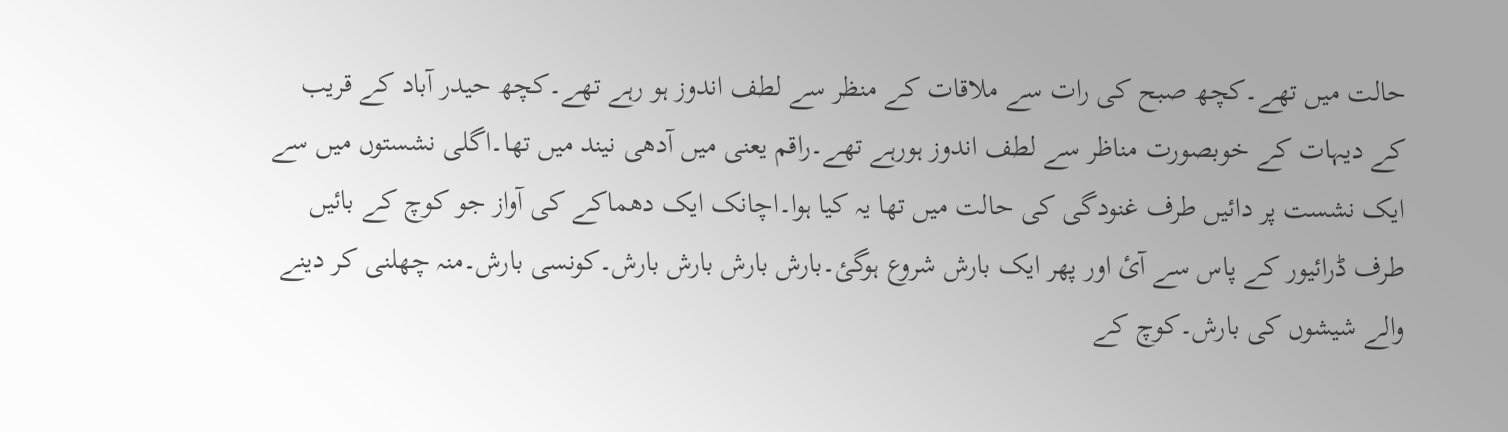حالت میں تھے۔کچھ صبح کی رات سے ملاقات کے منظر سے لطف اندوز ہو رہے تھے۔کچھ حیدر آباد کے قریب کے دیہات کے خوبصورت مناظر سے لطف اندوز ہورہے تھے۔راقم یعنی میں آدھی نیند میں تھا۔اگلی نشستوں میں سے ایک نشست پر دائیں طرف غنودگی کی حالت میں تھا یہ کیا ہوا۔اچانک ایک دھماکے کی آواز جو کوچ کے بائیں طرف ڈرائیور کے پاس سے آئ اور پھر ایک بارش شروع ہوگئ۔بارش بارش بارش بارش۔کونسی بارش۔منہ چھلنی کر دینے والے شیشوں کی بارش۔کوچ کے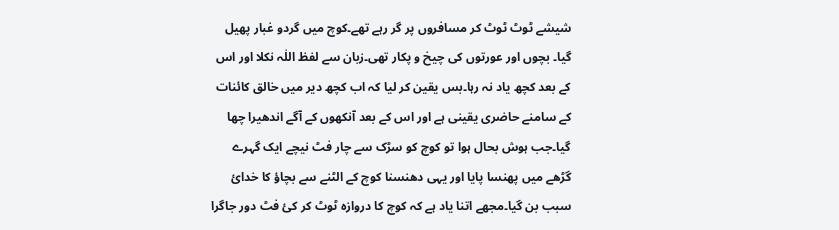شیشے ٹوٹ ٹوٹ کر مسافروں پر گر رہے تھے۔کوچ میں گردو غبار پھیل گیا۔ بچوں اور عورتوں کی چیخ و پکار تھی۔زبان سے لفظ اللٰہ نکلا اور اس کے بعد کچھ یاد نہ رہا۔بس یقین کر لیا کہ اب کچھ دیر میں خالق کائنات کے سامنے حاضری یقینی ہے اور اس کے بعد آنکھوں کے آگے اندھیرا چھا گیا۔جب ہوش بحال ہوا تو کوچ کو سڑک سے چار فٹ نیچے ایک گہرے گڑھے میں پھنسا پایا اور یہی دھنسنا کوچ کے الٹنے سے بچاؤ کا خدائ سبب بن گیا۔مجھے اتنا یاد ہے کہ کوچ کا دروازہ ٹوٹ کر کئ فٹ دور جاگرا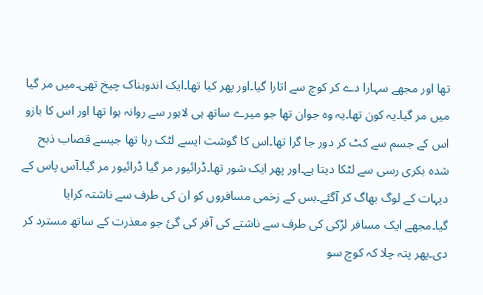تھا اور مجھے سہارا دے کر کوچ سے اتارا گیا۔اور پھر کیا تھا۔ایک اندوہناک چیخ تھی۔میں مر گیا میں مر گیا۔یہ کون تھا۔یہ وہ جوان تھا جو میرے ساتھ ہی لاہور سے روانہ ہوا تھا اور اس کا بازو اس کے جسم سے کٹ کر دور جا گرا تھا۔اس کا گوشت ایسے لٹک رہا تھا جیسے قصاب ذبح شدہ بکری رسی سے لٹکا دیتا ہے۔اور پھر ایک شور تھا۔ڈرائیور مر گیا ڈرائیور مر گیا۔آس پاس کے دیہات کے لوگ بھاگ کر آگئے۔بس کے زخمی مسافروں کو ان کی طرف سے ناشتہ کرایا گیا۔مجھے ایک مسافر لڑکی کی طرف سے ناشتے کی آفر کی گئ جو معذرت کے ساتھ مسترد کر دی۔پھر پتہ چلا کہ کوچ سو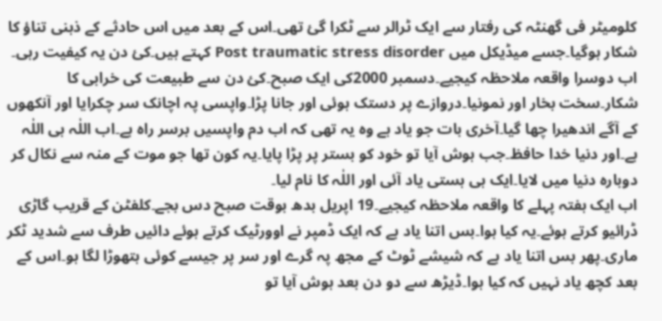کلومیٹر فی گھنٹہ کی رفتار سے ایک ٹرالر سے ٹکرا گئ تھی۔اس کے بعد میں اس حادثے کے ذہنی تناؤ کا شکار ہوگیا۔جسے میڈیکل میں Post traumatic stress disorder کہتے ہیں۔کئ دن یہ کیفیت رہی۔
اب دوسرا واقعہ ملاحظہ کیجیے۔دسمبر 2000کی ایک صبح۔کئ دن سے طبیعت کی خرابی کا شکار۔سخت بخار اور نمونیا۔دروازے پر دستک ہوئی اور جانا پڑا۔واپسی پہ اچانک سر چکرایا اور آنکھوں کے آگے اندھیرا چھا گیا۔آخری بات جو یاد ہے وہ یہ تھی کہ اب دم واپسیں برسر راہ ہے۔اب اللٰہ ہی اللٰہ ہے۔اور دنیا خدا حافظ۔جب ہوش آیا تو خود کو بستر پر پڑا پایا۔یہ کون تھا جو موت کے منہ سے نکال کر دوبارہ دنیا میں لایا۔ایک ہی ہستی یاد آئی اور اللٰہ کا نام لیا۔
اب ایک ہفتہ پہلے کا واقعہ ملاحظہ کیجیے۔19 اپریل بدھ بوقت صبح دس بجے۔کلفٹن کے قریب گاڑی ڈرائیو کرتے ہوئے۔یہ کیا ہوا۔بس اتنا یاد ہے کہ ایک ڈمپر نے اوورٹیک کرتے ہوئے دائیں طرف سے شدید ٹکر ماری۔پھر بس اتنا یاد ہے کہ شیشے ٹوٹ کے مجھ پہ گرے اور سر پر جیسے کوئی ہتھوڑا لگا ہو۔اس کے بعد کچھ یاد نہیں کہ کیا ہوا۔ڈیڑھ سے دو دن بعد ہوش آیا تو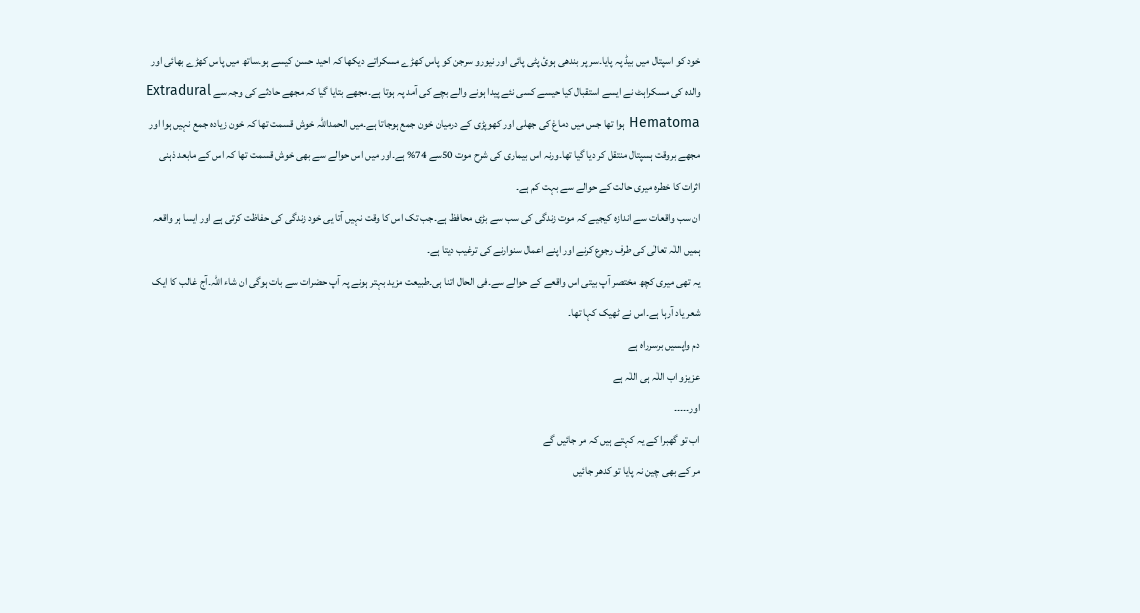خود کو اسپتال میں بیڈ پہ پایا۔سر پر بندھی ہوئ پٹی پائی اور نیورو سرجن کو پاس کھڑے مسکراتے دیکھا کہ احید حسن کیسے ہو۔ساتھ میں پاس کھڑے بھائی اور والدہ کی مسکراہٹ نے ایسے استقبال کیا حیسے کسی نئے پیدا ہونے والے بچے کی آمد پہ ہوتا ہے۔مجھے بتایا گیا کہ مجھے حادثے کی وجہ سے Extradural Hematoma ہوا تھا جس میں دماغ کی جھلی اور کھوپڑی کے درمیان خون جمع ہوجاتا ہے۔میں الحمداللہ خوش قسمت تھا کہ خون زیادہ جمع نہیں ہوا اور مجھے بروقت ہسپتال منتقل کر دیا گیا تھا۔ورنہ اس بیماری کی شرح موت 50سے 74% ہے۔اور میں اس حوالے سے بھی خوش قسمت تھا کہ اس کے مابعد ذہنی اثرات کا خطرہ میری حالت کے حوالے سے بہت کم ہے۔
ان سب واقعات سے اندازہ کیجیے کہ موت زندگی کی سب سے بڑی محافظ ہے۔جب تک اس کا وقت نہیں آتا یی خود زندگی کی حفاظت کرتی ہے اور ایسا ہر واقعہ ہمیں اللٰہ تعالٰی کی طرف رجوع کرنے اور اپنے اعمال سنوارنے کی ترغیب دیتا ہے۔
یہ تھی میری کچھ مختصر آپ بیتی اس واقعے کے حوالے سے۔فی الحال اتنا ہی۔طبیعت مزید بہتر ہونے پہ آپ حضرات سے بات ہوگی ان شاء اللہ۔آج غالب کا ایک شعر یاد آرہا ہے۔اس نے ٹھیک کہا تھا۔
دم واپسیں برسرراہ ہے
عزیزو اب اللٰہ ہی اللٰہ ہے
اور۔۔۔۔۔
اب تو گھبرا کے یہ کہتے ہیں کہ مر جائیں گے
مر کے بھی چین نہ پایا تو کدھر جائیں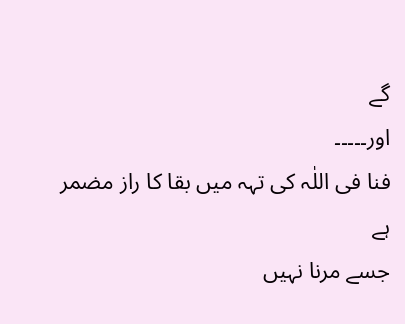گے
اور۔۔۔۔۔
فنا فی اللٰہ کی تہہ میں بقا کا راز مضمر ہے
جسے مرنا نہیں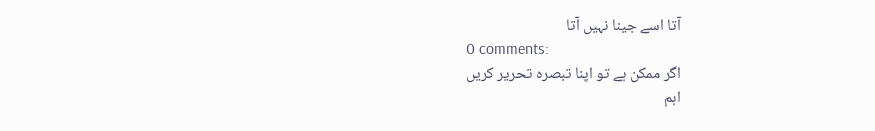آتا اسے جینا نہیں آتا
0 comments:
اگر ممکن ہے تو اپنا تبصرہ تحریر کریں
اہم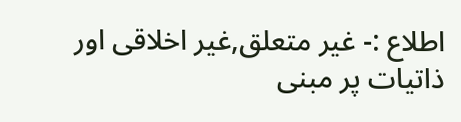اطلاع :- غیر متعلق,غیر اخلاقی اور ذاتیات پر مبنی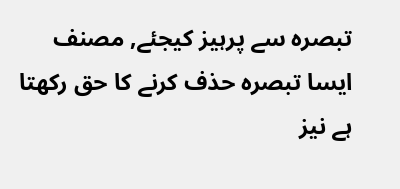تبصرہ سے پرہیز کیجئے, مصنف ایسا تبصرہ حذف کرنے کا حق رکھتا ہے نیز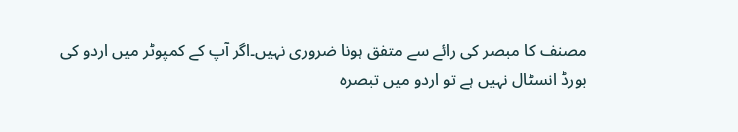مصنف کا مبصر کی رائے سے متفق ہونا ضروری نہیں۔اگر آپ کے کمپوٹر میں اردو کی بورڈ انسٹال نہیں ہے تو اردو میں تبصرہ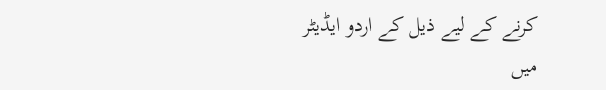کرنے کے لیے ذیل کے اردو ایڈیٹر میں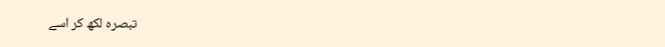تبصرہ لکھ کر اسے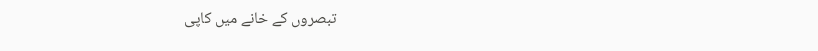تبصروں کے خانے میں کاپی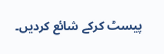پیسٹ کرکے شائع کردیں۔